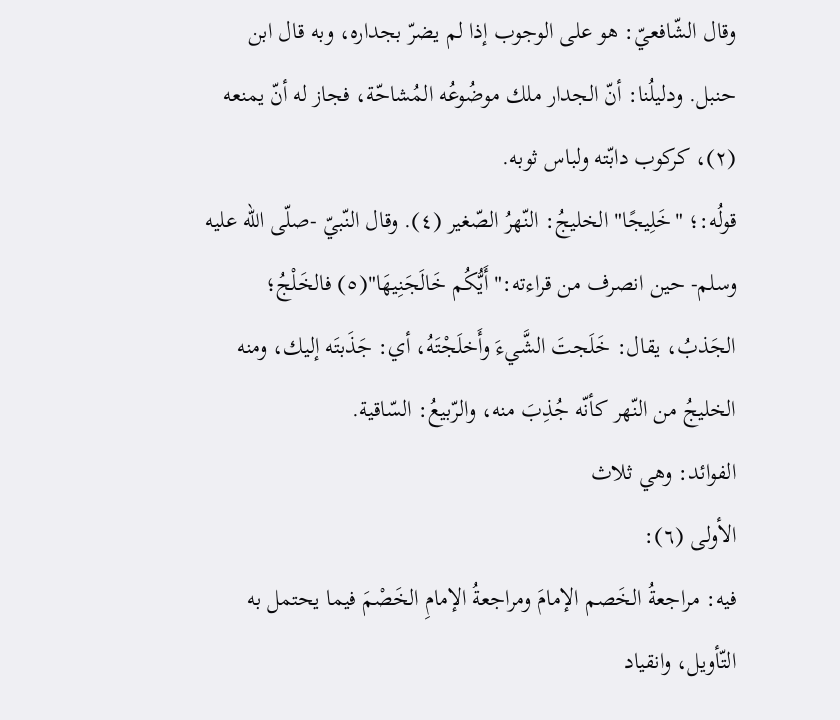وقال الشّافعيّ: هو على الوجوب إذا لم يضرّ بجداره، وبه قال ابن حنبل. ودليلُنا: أنّ الجدار ملك موضُوعُه المُشاحّة، فجاز له أنّ يمنعه (٢)، كركوب دابّته ولباس ثوبه.
قولُه:؛ "خَلِيجًا" الخليجُ: النّهرُ الصّغير (٤). وقال النّبيّ -صلّى الله عليه وسلم- حين انصرف من قراءته:"أَيُّكُم خَالَجَنِيهَا"(٥) فالخَلْجُ؛ الجَذبُ، يقال: خَلَجتَ الشَّيءَ وأَخلَجْتَهُ، أي: جَذَبتَه إليك، ومنه الخليجُ من النّهر كأنّه جُذِبَ منه، والرّبيعُ: السّاقية.
الفوائد: وهي ثلاث
الأولى (٦):
فيه: مراجعةُ الخَصم الإمامَ ومراجعةُ الإمامِ الخَصْمَ فيما يحتمل به التّأويل، وانقياد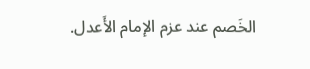الخَصم عند عزم الإمام الأَعدل.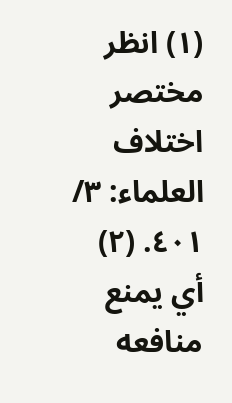(١) انظر مختصر اختلاف العلماء: ٣/ ٤٠١. (٢) أي يمنع منافعه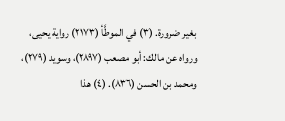بغير ضرورة. (٣) في الموطَّأ (٢١٧٣) رواية يحيى، ورواه عن مالك: أبو مصعب (٢٨٩٧)، وسويد (٢٧٩)، ومحمد بن الحسن (٨٣٦). (٤) هذا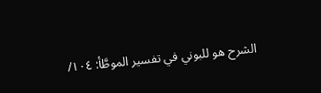الشرح هو للبوني في تفسير الموطَّأ: ١٠٤/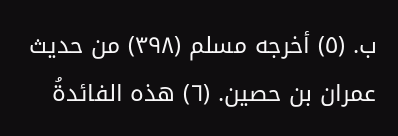ب. (٥) أخرجه مسلم (٣٩٨) من حديث عمران بن حصين. (٦) هذه الفائدةُ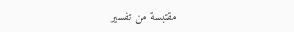مقتبسة من تفسير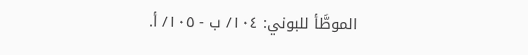الموطَّأ للبوني: ١٠٤/ ب - ١٠٥/ أ.